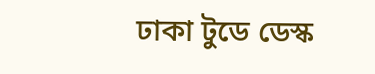ঢাকা টুডে ডেস্ক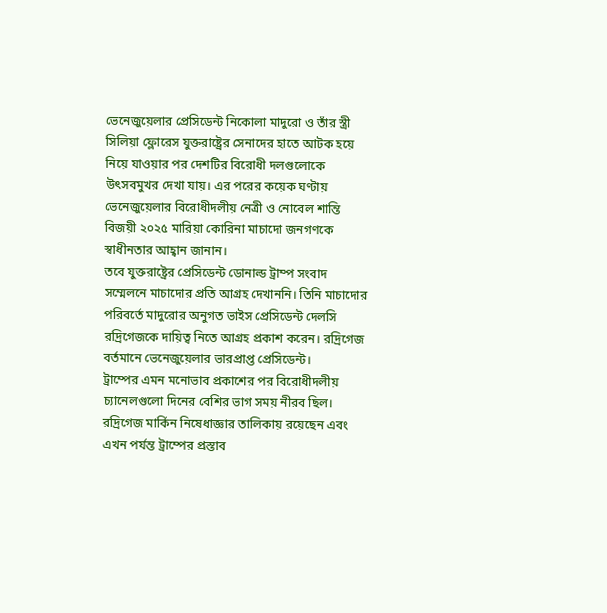ভেনেজুয়েলার প্রেসিডেন্ট নিকোলা মাদুরো ও তাঁর স্ত্রী সিলিয়া ফ্লোরেস যুক্তরাষ্ট্রের সেনাদের হাতে আটক হয়ে নিয়ে যাওয়ার পর দেশটির বিরোধী দলগুলোকে উৎসবমুখর দেখা যায়। এর পরের কয়েক ঘণ্টায় ভেনেজুয়েলার বিরোধীদলীয় নেত্রী ও নোবেল শান্তি বিজয়ী ২০২৫ মারিয়া কোরিনা মাচাদো জনগণকে স্বাধীনতার আহ্বান জানান।
তবে যুক্তরাষ্ট্রের প্রেসিডেন্ট ডোনাল্ড ট্রাম্প সংবাদ সম্মেলনে মাচাদোর প্রতি আগ্রহ দেখাননি। তিনি মাচাদোর পরিবর্তে মাদুরোর অনুগত ভাইস প্রেসিডেন্ট দেলসি রদ্রিগেজকে দায়িত্ব নিতে আগ্রহ প্রকাশ করেন। রদ্রিগেজ বর্তমানে ভেনেজুয়েলার ভারপ্রাপ্ত প্রেসিডেন্ট।
ট্রাম্পের এমন মনোভাব প্রকাশের পর বিরোধীদলীয় চ্যানেলগুলো দিনের বেশির ভাগ সময় নীরব ছিল। রদ্রিগেজ মার্কিন নিষেধাজ্ঞার তালিকায় রয়েছেন এবং এখন পর্যন্ত ট্রাম্পের প্রস্তাব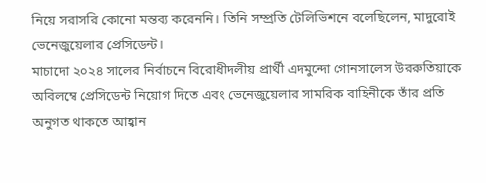নিয়ে সরাসরি কোনো মন্তব্য করেননি। তিনি সম্প্রতি টেলিভিশনে বলেছিলেন, মাদুরোই ভেনেজুয়েলার প্রেসিডেন্ট।
মাচাদো ২০২৪ সালের নির্বাচনে বিরোধীদলীয় প্রার্থী এদমুন্দো গোনসালেস উররুতিয়াকে অবিলম্বে প্রেসিডেন্ট নিয়োগ দিতে এবং ভেনেজুয়েলার সামরিক বাহিনীকে তাঁর প্রতি অনুগত থাকতে আহ্বান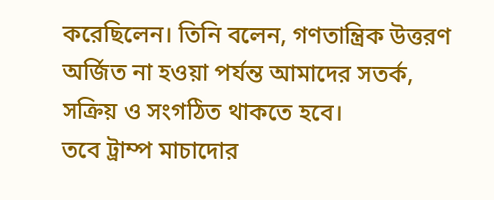করেছিলেন। তিনি বলেন, গণতান্ত্রিক উত্তরণ অর্জিত না হওয়া পর্যন্ত আমাদের সতর্ক, সক্রিয় ও সংগঠিত থাকতে হবে।
তবে ট্রাম্প মাচাদোর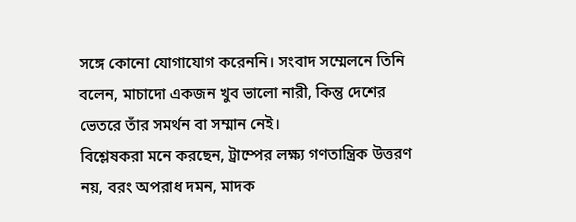সঙ্গে কোনো যোগাযোগ করেননি। সংবাদ সম্মেলনে তিনি বলেন, মাচাদো একজন খুব ভালো নারী, কিন্তু দেশের ভেতরে তাঁর সমর্থন বা সম্মান নেই।
বিশ্লেষকরা মনে করছেন, ট্রাম্পের লক্ষ্য গণতান্ত্রিক উত্তরণ নয়, বরং অপরাধ দমন, মাদক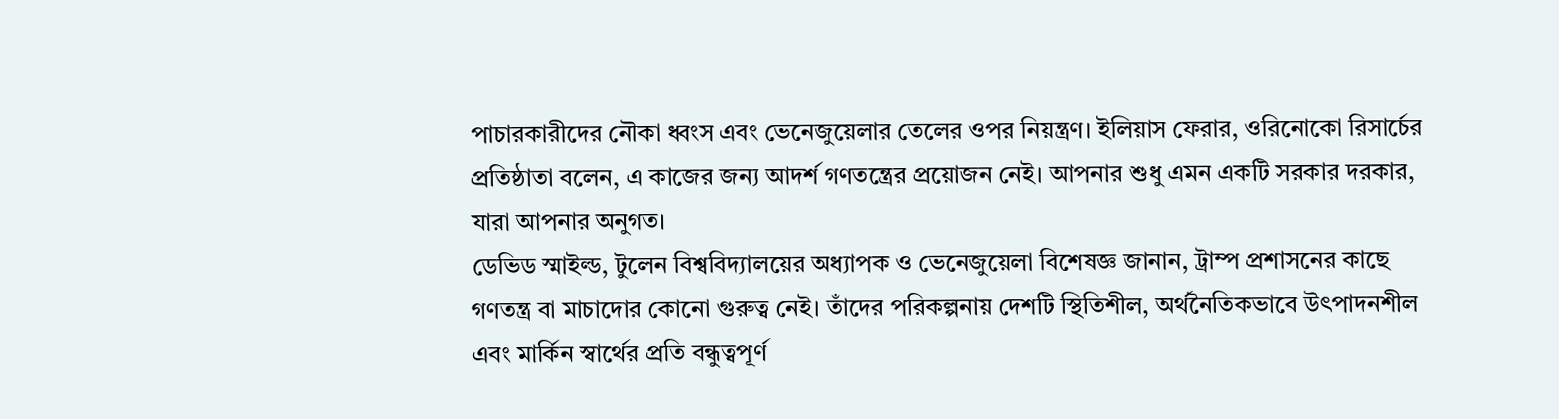পাচারকারীদের নৌকা ধ্বংস এবং ভেনেজুয়েলার তেলের ওপর নিয়ন্ত্রণ। ইলিয়াস ফেরার, ওরিনোকো রিসার্চের প্রতিষ্ঠাতা বলেন, এ কাজের জন্য আদর্শ গণতন্ত্রের প্রয়োজন নেই। আপনার শুধু এমন একটি সরকার দরকার, যারা আপনার অনুগত।
ডেভিড স্মাইল্ড, টুলেন বিশ্ববিদ্যালয়ের অধ্যাপক ও ভেনেজুয়েলা বিশেষজ্ঞ জানান, ট্রাম্প প্রশাসনের কাছে গণতন্ত্র বা মাচাদোর কোনো গুরুত্ব নেই। তাঁদের পরিকল্পনায় দেশটি স্থিতিশীল, অর্থনৈতিকভাবে উৎপাদনশীল এবং মার্কিন স্বার্থের প্রতি বন্ধুত্বপূর্ণ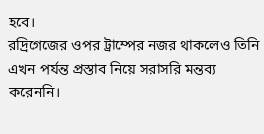হবে।
রদ্রিগেজের ওপর ট্রাম্পের নজর থাকলেও তিনি এখন পর্যন্ত প্রস্তাব নিয়ে সরাসরি মন্তব্য করেননি।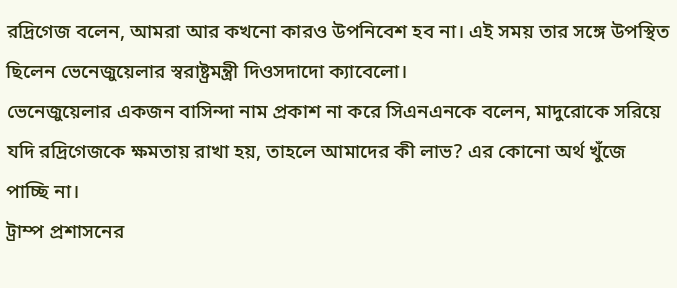রদ্রিগেজ বলেন, আমরা আর কখনো কারও উপনিবেশ হব না। এই সময় তার সঙ্গে উপস্থিত ছিলেন ভেনেজুয়েলার স্বরাষ্ট্রমন্ত্রী দিওসদাদো ক্যাবেলো।
ভেনেজুয়েলার একজন বাসিন্দা নাম প্রকাশ না করে সিএনএনকে বলেন, মাদুরোকে সরিয়ে যদি রদ্রিগেজকে ক্ষমতায় রাখা হয়, তাহলে আমাদের কী লাভ? এর কোনো অর্থ খুঁজে পাচ্ছি না।
ট্রাম্প প্রশাসনের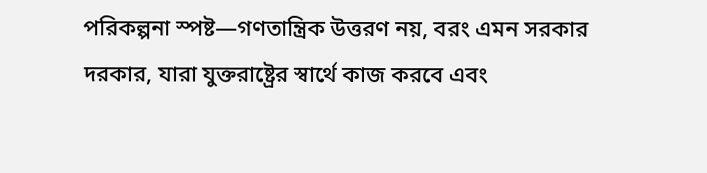পরিকল্পনা স্পষ্ট—গণতান্ত্রিক উত্তরণ নয়, বরং এমন সরকার দরকার, যারা যুক্তরাষ্ট্রের স্বার্থে কাজ করবে এবং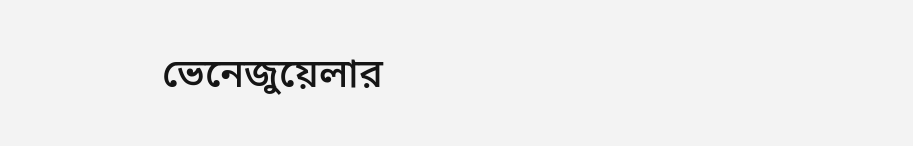ভেনেজুয়েলার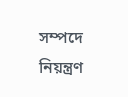সম্পদে নিয়ন্ত্রণ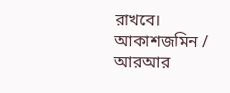রাখবে।
আকাশজমিন / আরআর